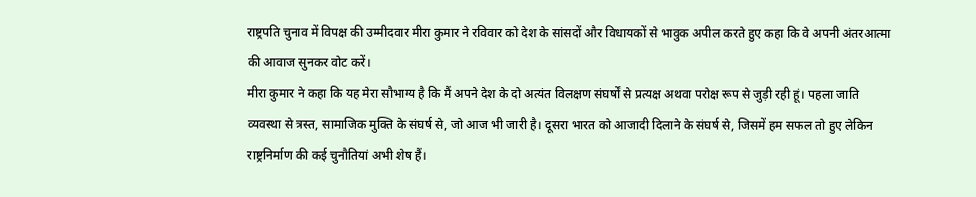राष्ट्रपति चुनाव में विपक्ष की उम्मीदवार मीरा कुमार ने रविवार को देश के सांसदों और विधायकों से भावुक अपील करते हुए कहा कि वे अपनी अंतरआत्मा की आवाज सुनकर वोट करें।
मीरा कुमार ने कहा कि यह मेरा सौभाग्य है कि मैं अपने देश के दो अत्यंत विलक्षण संघर्षों से प्रत्यक्ष अथवा परोक्ष रूप से जुड़ी रही हूं। पहला जाति व्यवस्था से त्रस्त, सामाजिक मुक्ति के संघर्ष से, जो आज भी जारी है। दूसरा भारत को आजादी दिलाने के संघर्ष से, जिसमें हम सफल तो हुए लेकिन राष्ट्रनिर्माण की कई चुनौतियां अभी शेष हैं।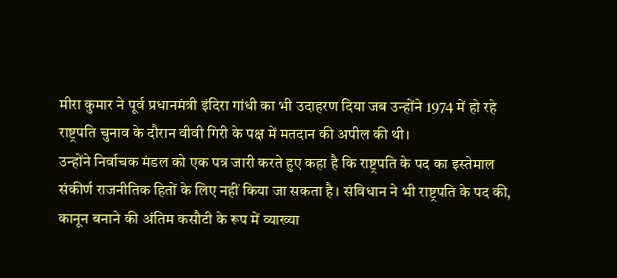मीरा कुमार ने पूर्व प्रधानमंत्री इंदिरा गांधी का भी उदाहरण दिया जब उन्होंने 1974 में हो रहे राष्ट्रपति चुनाव के दौरान वीवी गिरी के पक्ष में मतदान की अपील की थी।
उन्होंने निर्वाचक मंडल को एक पत्र जारी करते हुए कहा है कि राष्ट्रपति के पद का इस्तेमाल संकीर्ण राजनीतिक हितों के लिए नहीं किया जा सकता है। संविधान ने भी राष्ट्रपति के पद की, कानून बनाने की अंतिम कसौटी के रूप में व्याख्या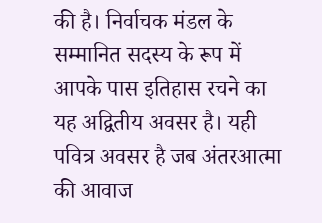की है। निर्वाचक मंडल के सम्मानित सदस्य के रूप में आपके पास इतिहास रचने का यह अद्वितीय अवसर है। यही पवित्र अवसर है जब अंतरआत्मा की आवाज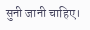सुनी जानी चाहिए।